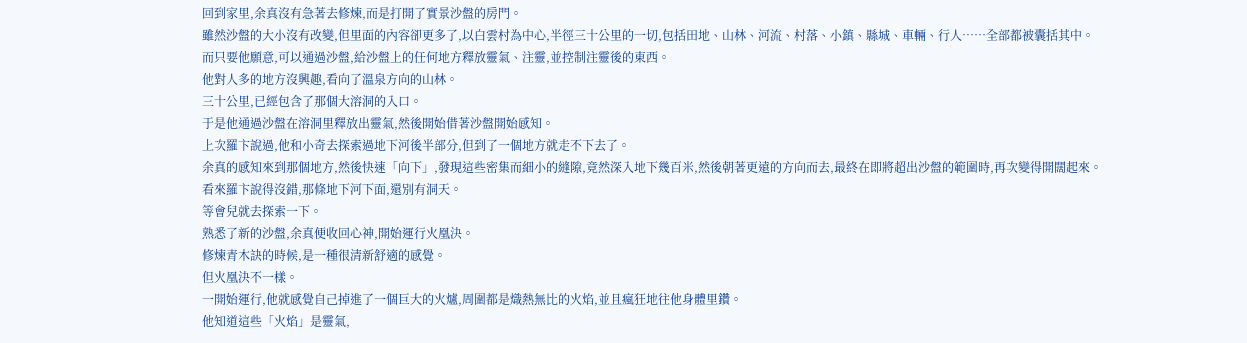回到家里,余真沒有急著去修煉,而是打開了實景沙盤的房門。
雖然沙盤的大小沒有改變,但里面的內容卻更多了,以白雲村為中心,半徑三十公里的一切,包括田地、山林、河流、村落、小鎮、縣城、車輛、行人……全部都被囊括其中。
而只要他願意,可以通過沙盤,給沙盤上的任何地方釋放靈氣、注靈,並控制注靈後的東西。
他對人多的地方沒興趣,看向了溫泉方向的山林。
三十公里,已經包含了那個大溶洞的入口。
于是他通過沙盤在溶洞里釋放出靈氣,然後開始借著沙盤開始感知。
上次羅卞說過,他和小奇去探索過地下河後半部分,但到了一個地方就走不下去了。
余真的感知來到那個地方,然後快速「向下」,發現這些密集而細小的縫隙,竟然深入地下幾百米,然後朝著更遠的方向而去,最終在即將超出沙盤的範圍時,再次變得開闊起來。
看來羅卞說得沒錯,那條地下河下面,還別有洞天。
等會兒就去探索一下。
熟悉了新的沙盤,余真便收回心神,開始運行火凰決。
修煉青木訣的時候,是一種很清新舒適的感覺。
但火凰決不一樣。
一開始運行,他就感覺自己掉進了一個巨大的火爐,周圍都是熾熱無比的火焰,並且瘋狂地往他身體里鑽。
他知道這些「火焰」是靈氣,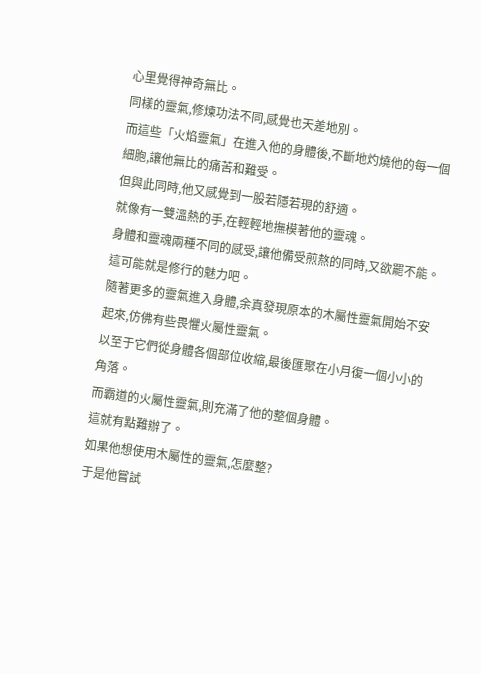心里覺得神奇無比。
同樣的靈氣,修煉功法不同,感覺也天差地別。
而這些「火焰靈氣」在進入他的身體後,不斷地灼燒他的每一個細胞,讓他無比的痛苦和難受。
但與此同時,他又感覺到一股若隱若現的舒適。
就像有一雙溫熱的手,在輕輕地撫模著他的靈魂。
身體和靈魂兩種不同的感受,讓他備受煎熬的同時,又欲罷不能。
這可能就是修行的魅力吧。
隨著更多的靈氣進入身體,余真發現原本的木屬性靈氣開始不安起來,仿佛有些畏懼火屬性靈氣。
以至于它們從身體各個部位收縮,最後匯聚在小月復一個小小的角落。
而霸道的火屬性靈氣,則充滿了他的整個身體。
這就有點難辦了。
如果他想使用木屬性的靈氣,怎麼整?
于是他嘗試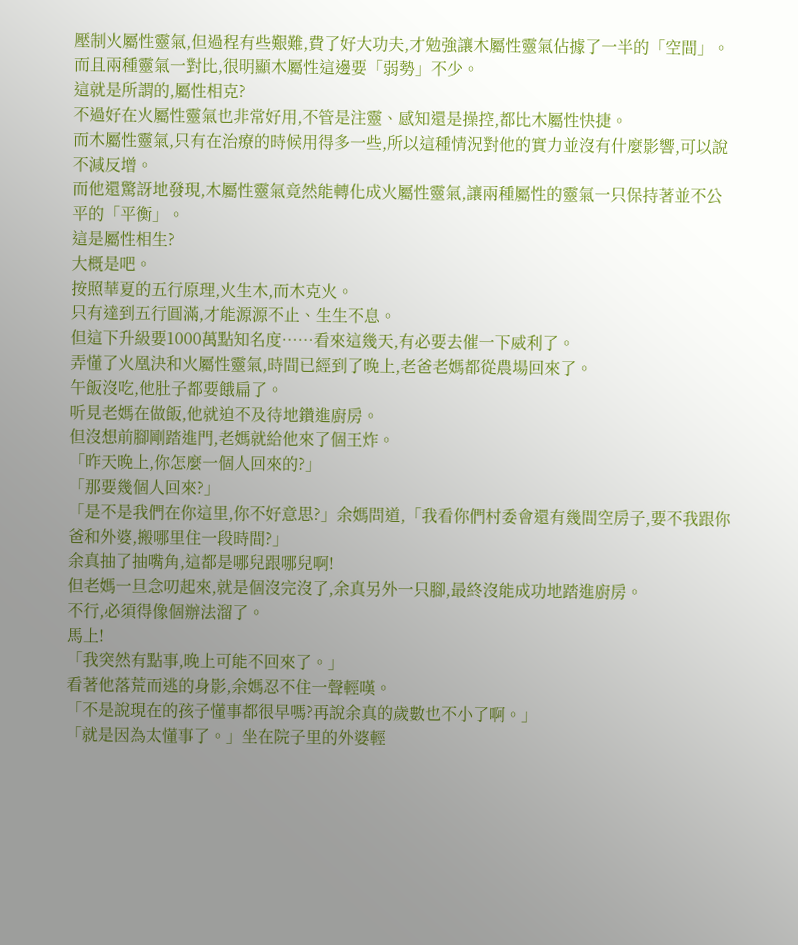壓制火屬性靈氣,但過程有些艱難,費了好大功夫,才勉強讓木屬性靈氣佔據了一半的「空間」。
而且兩種靈氣一對比,很明顯木屬性這邊要「弱勢」不少。
這就是所謂的,屬性相克?
不過好在火屬性靈氣也非常好用,不管是注靈、感知還是操控,都比木屬性快捷。
而木屬性靈氣,只有在治療的時候用得多一些,所以這種情況對他的實力並沒有什麼影響,可以說不減反增。
而他還驚訝地發現,木屬性靈氣竟然能轉化成火屬性靈氣,讓兩種屬性的靈氣一只保持著並不公平的「平衡」。
這是屬性相生?
大概是吧。
按照華夏的五行原理,火生木,而木克火。
只有達到五行圓滿,才能源源不止、生生不息。
但這下升級要1000萬點知名度……看來這幾天,有必要去催一下威利了。
弄懂了火凰決和火屬性靈氣,時間已經到了晚上,老爸老媽都從農場回來了。
午飯沒吃,他肚子都要餓扁了。
听見老媽在做飯,他就迫不及待地鑽進廚房。
但沒想前腳剛踏進門,老媽就給他來了個王炸。
「昨天晚上,你怎麼一個人回來的?」
「那要幾個人回來?」
「是不是我們在你這里,你不好意思?」余媽問道,「我看你們村委會還有幾間空房子,要不我跟你爸和外婆,搬哪里住一段時間?」
余真抽了抽嘴角,這都是哪兒跟哪兒啊!
但老媽一旦念叨起來,就是個沒完沒了,余真另外一只腳,最終沒能成功地踏進廚房。
不行,必須得像個辦法溜了。
馬上!
「我突然有點事,晚上可能不回來了。」
看著他落荒而逃的身影,余媽忍不住一聲輕嘆。
「不是說現在的孩子懂事都很早嗎?再說余真的歲數也不小了啊。」
「就是因為太懂事了。」坐在院子里的外婆輕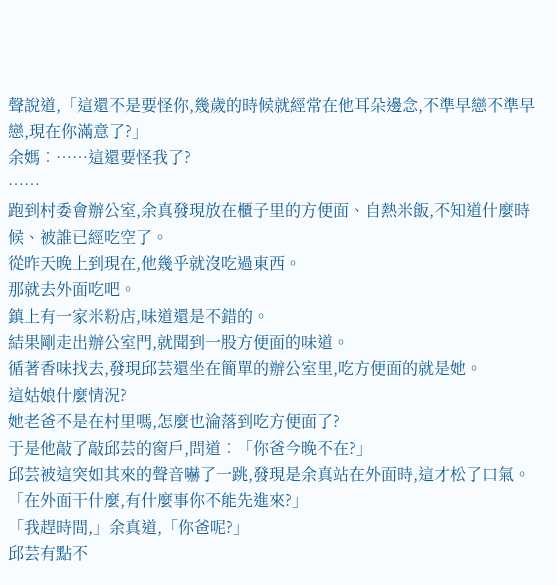聲說道,「這還不是要怪你,幾歲的時候就經常在他耳朵邊念,不準早戀不準早戀,現在你滿意了?」
余媽︰……這還要怪我了?
……
跑到村委會辦公室,余真發現放在櫃子里的方便面、自熱米飯,不知道什麼時候、被誰已經吃空了。
從昨天晚上到現在,他幾乎就沒吃過東西。
那就去外面吃吧。
鎮上有一家米粉店,味道還是不錯的。
結果剛走出辦公室門,就聞到一股方便面的味道。
循著香味找去,發現邱芸還坐在簡單的辦公室里,吃方便面的就是她。
這姑娘什麼情況?
她老爸不是在村里嗎,怎麼也淪落到吃方便面了?
于是他敲了敲邱芸的窗戶,問道︰「你爸今晚不在?」
邱芸被這突如其來的聲音嚇了一跳,發現是余真站在外面時,這才松了口氣。
「在外面干什麼,有什麼事你不能先進來?」
「我趕時間,」余真道,「你爸呢?」
邱芸有點不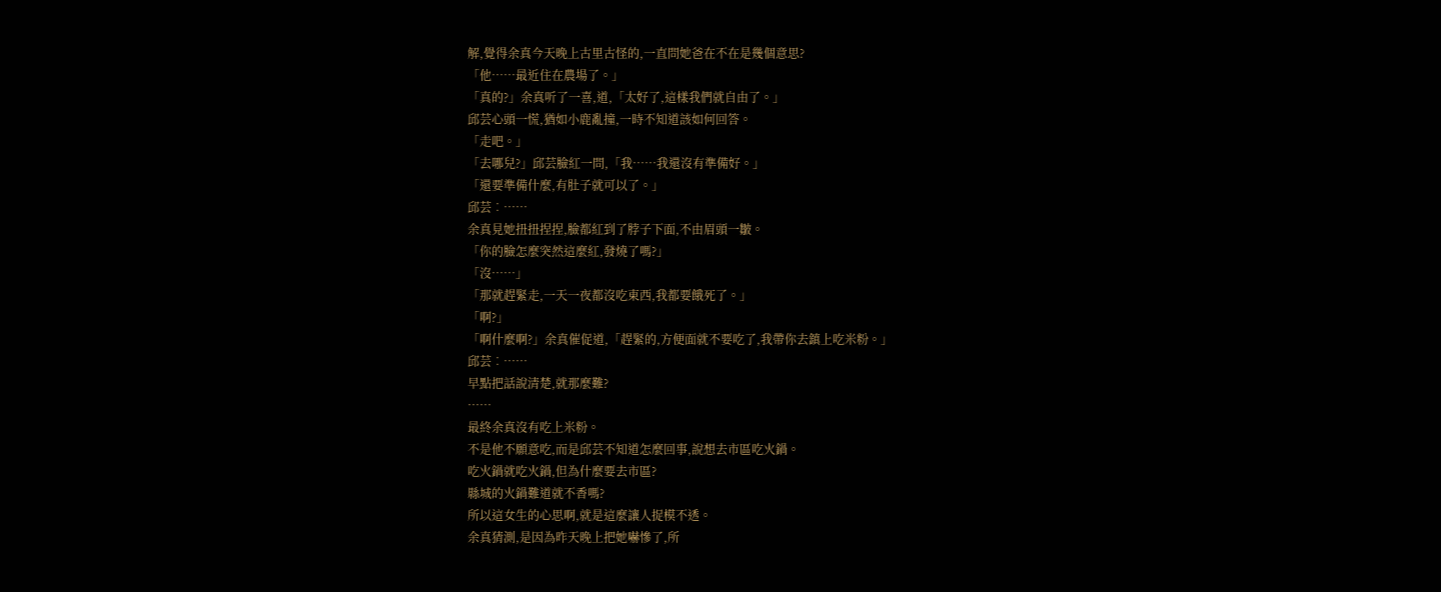解,覺得余真今天晚上古里古怪的,一直問她爸在不在是幾個意思?
「他……最近住在農場了。」
「真的?」余真听了一喜,道,「太好了,這樣我們就自由了。」
邱芸心頭一慌,猶如小鹿亂撞,一時不知道該如何回答。
「走吧。」
「去哪兒?」邱芸臉紅一問,「我……我還沒有準備好。」
「還要準備什麼,有肚子就可以了。」
邱芸︰……
余真見她扭扭捏捏,臉都紅到了脖子下面,不由眉頭一皺。
「你的臉怎麼突然這麼紅,發燒了嗎?」
「沒……」
「那就趕緊走,一天一夜都沒吃東西,我都要餓死了。」
「啊?」
「啊什麼啊?」余真催促道,「趕緊的,方便面就不要吃了,我帶你去鎮上吃米粉。」
邱芸︰……
早點把話說清楚,就那麼難?
……
最終余真沒有吃上米粉。
不是他不願意吃,而是邱芸不知道怎麼回事,說想去市區吃火鍋。
吃火鍋就吃火鍋,但為什麼要去市區?
縣城的火鍋難道就不香嗎?
所以這女生的心思啊,就是這麼讓人捉模不透。
余真猜測,是因為昨天晚上把她嚇慘了,所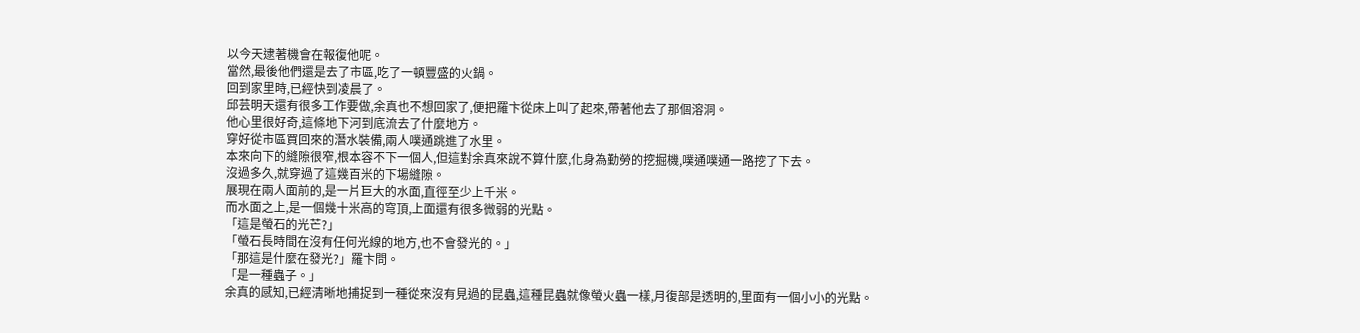以今天逮著機會在報復他呢。
當然,最後他們還是去了市區,吃了一頓豐盛的火鍋。
回到家里時,已經快到凌晨了。
邱芸明天還有很多工作要做,余真也不想回家了,便把羅卞從床上叫了起來,帶著他去了那個溶洞。
他心里很好奇,這條地下河到底流去了什麼地方。
穿好從市區買回來的潛水裝備,兩人噗通跳進了水里。
本來向下的縫隙很窄,根本容不下一個人,但這對余真來說不算什麼,化身為勤勞的挖掘機,噗通噗通一路挖了下去。
沒過多久,就穿過了這幾百米的下場縫隙。
展現在兩人面前的,是一片巨大的水面,直徑至少上千米。
而水面之上,是一個幾十米高的穹頂,上面還有很多微弱的光點。
「這是螢石的光芒?」
「螢石長時間在沒有任何光線的地方,也不會發光的。」
「那這是什麼在發光?」羅卞問。
「是一種蟲子。」
余真的感知,已經清晰地捕捉到一種從來沒有見過的昆蟲,這種昆蟲就像螢火蟲一樣,月復部是透明的,里面有一個小小的光點。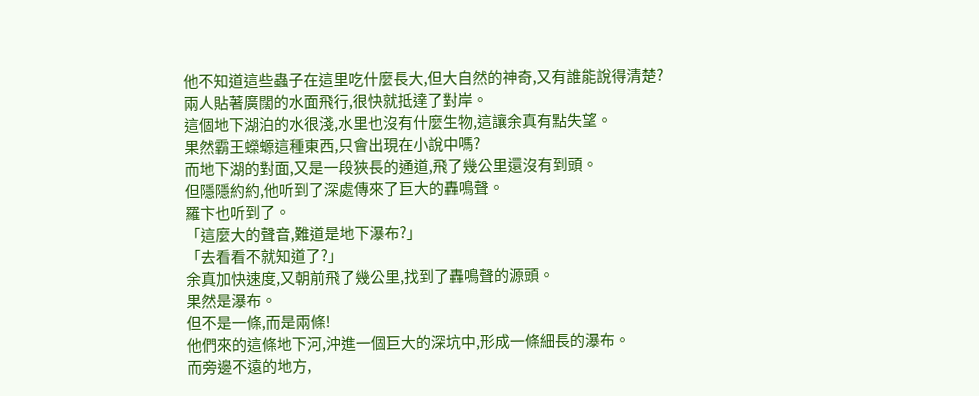他不知道這些蟲子在這里吃什麼長大,但大自然的神奇,又有誰能說得清楚?
兩人貼著廣闊的水面飛行,很快就抵達了對岸。
這個地下湖泊的水很淺,水里也沒有什麼生物,這讓余真有點失望。
果然霸王蠑螈這種東西,只會出現在小說中嗎?
而地下湖的對面,又是一段狹長的通道,飛了幾公里還沒有到頭。
但隱隱約約,他听到了深處傳來了巨大的轟鳴聲。
羅卞也听到了。
「這麼大的聲音,難道是地下瀑布?」
「去看看不就知道了?」
余真加快速度,又朝前飛了幾公里,找到了轟鳴聲的源頭。
果然是瀑布。
但不是一條,而是兩條!
他們來的這條地下河,沖進一個巨大的深坑中,形成一條細長的瀑布。
而旁邊不遠的地方,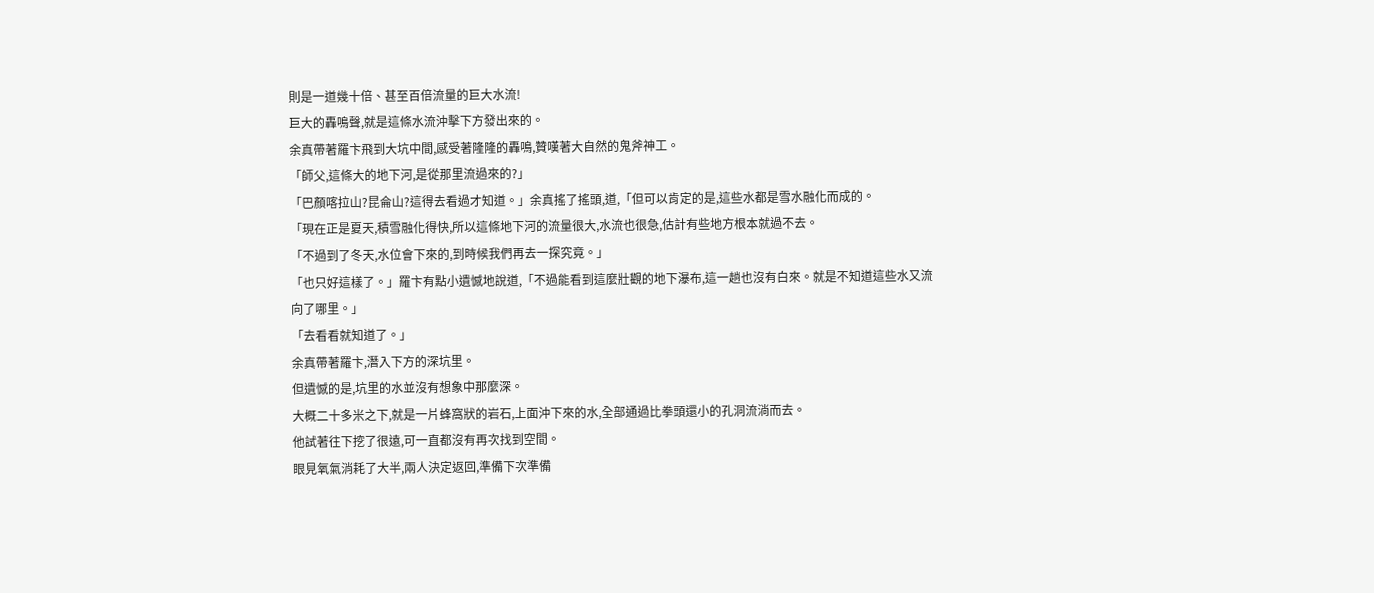則是一道幾十倍、甚至百倍流量的巨大水流!
巨大的轟鳴聲,就是這條水流沖擊下方發出來的。
余真帶著羅卞飛到大坑中間,感受著隆隆的轟鳴,贊嘆著大自然的鬼斧神工。
「師父,這條大的地下河,是從那里流過來的?」
「巴顏喀拉山?昆侖山?這得去看過才知道。」余真搖了搖頭,道,「但可以肯定的是,這些水都是雪水融化而成的。
「現在正是夏天,積雪融化得快,所以這條地下河的流量很大,水流也很急,估計有些地方根本就過不去。
「不過到了冬天,水位會下來的,到時候我們再去一探究竟。」
「也只好這樣了。」羅卞有點小遺憾地說道,「不過能看到這麼壯觀的地下瀑布,這一趟也沒有白來。就是不知道這些水又流向了哪里。」
「去看看就知道了。」
余真帶著羅卞,潛入下方的深坑里。
但遺憾的是,坑里的水並沒有想象中那麼深。
大概二十多米之下,就是一片蜂窩狀的岩石,上面沖下來的水,全部通過比拳頭還小的孔洞流淌而去。
他試著往下挖了很遠,可一直都沒有再次找到空間。
眼見氧氣消耗了大半,兩人決定返回,準備下次準備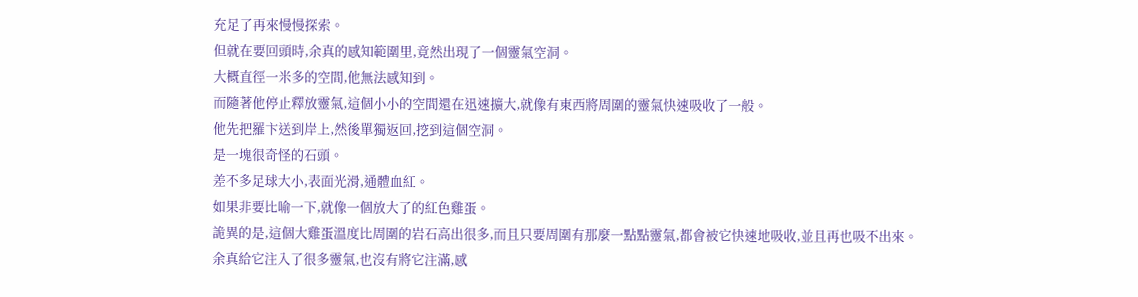充足了再來慢慢探索。
但就在要回頭時,余真的感知範圍里,竟然出現了一個靈氣空洞。
大概直徑一米多的空間,他無法感知到。
而隨著他停止釋放靈氣,這個小小的空間還在迅速擴大,就像有東西將周圍的靈氣快速吸收了一般。
他先把羅卞送到岸上,然後單獨返回,挖到這個空洞。
是一塊很奇怪的石頭。
差不多足球大小,表面光滑,通體血紅。
如果非要比喻一下,就像一個放大了的紅色雞蛋。
詭異的是,這個大雞蛋溫度比周圍的岩石高出很多,而且只要周圍有那麼一點點靈氣,都會被它快速地吸收,並且再也吸不出來。
余真給它注入了很多靈氣,也沒有將它注滿,感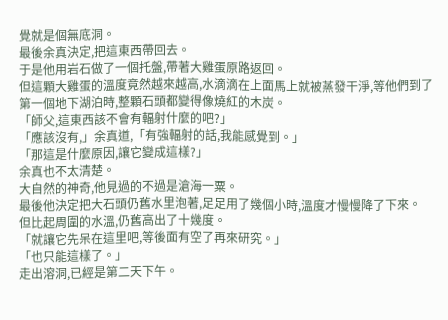覺就是個無底洞。
最後余真決定,把這東西帶回去。
于是他用岩石做了一個托盤,帶著大雞蛋原路返回。
但這顆大雞蛋的溫度竟然越來越高,水滴滴在上面馬上就被蒸發干淨,等他們到了第一個地下湖泊時,整顆石頭都變得像燒紅的木炭。
「師父,這東西該不會有輻射什麼的吧?」
「應該沒有,」余真道,「有強輻射的話,我能感覺到。」
「那這是什麼原因,讓它變成這樣?」
余真也不太清楚。
大自然的神奇,他見過的不過是滄海一粟。
最後他決定把大石頭仍舊水里泡著,足足用了幾個小時,溫度才慢慢降了下來。
但比起周圍的水溫,仍舊高出了十幾度。
「就讓它先呆在這里吧,等後面有空了再來研究。」
「也只能這樣了。」
走出溶洞,已經是第二天下午。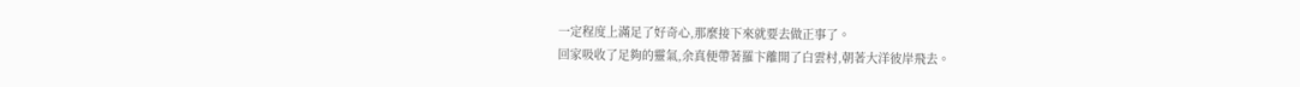一定程度上滿足了好奇心,那麼接下來就要去做正事了。
回家吸收了足夠的靈氣,余真便帶著羅卞離開了白雲村,朝著大洋彼岸飛去。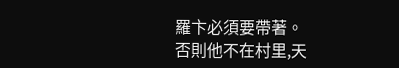羅卞必須要帶著。
否則他不在村里,天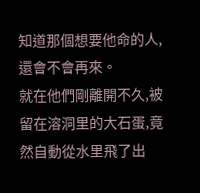知道那個想要他命的人,還會不會再來。
就在他們剛離開不久,被留在溶洞里的大石蛋,竟然自動從水里飛了出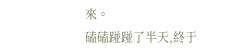來。
磕磕踫踫了半天,終于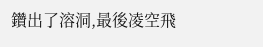鑽出了溶洞,最後凌空飛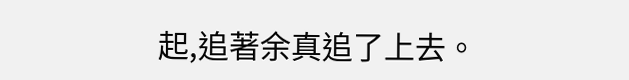起,追著余真追了上去。